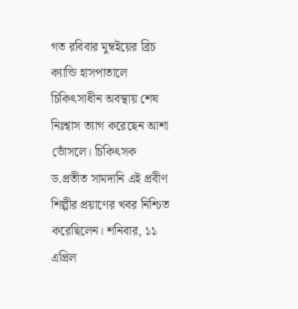গত রবিবার মুম্বইয়ের ব্রিচ ক্যান্ডি হাসপাতালে চিকিৎসাধীন অবস্থায় শেষ নিঃশ্বাস ত্যাগ করেছেন আশা ভোঁসলে। চিকিৎসক ড.প্রতীত সামদানি এই প্রবীণ শিল্পীর প্রয়াণের খবর নিশ্চিত করেছিলেন। শনিবার, ১১ এপ্রিল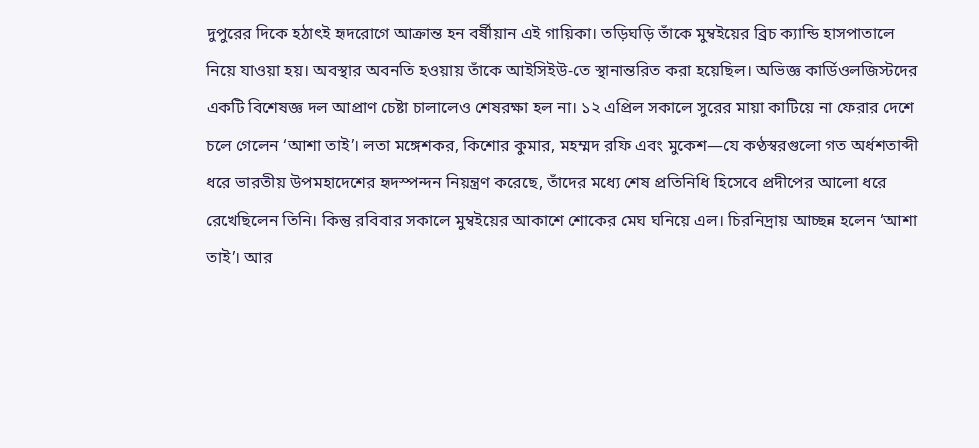দুপুরের দিকে হঠাৎই হৃদরোগে আক্রান্ত হন বর্ষীয়ান এই গায়িকা। তড়িঘড়ি তাঁকে মুম্বইয়ের ব্রিচ ক্যান্ডি হাসপাতালে নিয়ে যাওয়া হয়। অবস্থার অবনতি হওয়ায় তাঁকে আইসিইউ-তে স্থানান্তরিত করা হয়েছিল। অভিজ্ঞ কার্ডিওলজিস্টদের একটি বিশেষজ্ঞ দল আপ্রাণ চেষ্টা চালালেও শেষরক্ষা হল না। ১২ এপ্রিল সকালে সুরের মায়া কাটিয়ে না ফেরার দেশে চলে গেলেন ‘আশা তাই’। লতা মঙ্গেশকর, কিশোর কুমার, মহম্মদ রফি এবং মুকেশ—যে কণ্ঠস্বরগুলো গত অর্ধশতাব্দী ধরে ভারতীয় উপমহাদেশের হৃদস্পন্দন নিয়ন্ত্রণ করেছে, তাঁদের মধ্যে শেষ প্রতিনিধি হিসেবে প্রদীপের আলো ধরে রেখেছিলেন তিনি। কিন্তু রবিবার সকালে মুম্বইয়ের আকাশে শোকের মেঘ ঘনিয়ে এল। চিরনিদ্রায় আচ্ছন্ন হলেন ‘আশা তাই’। আর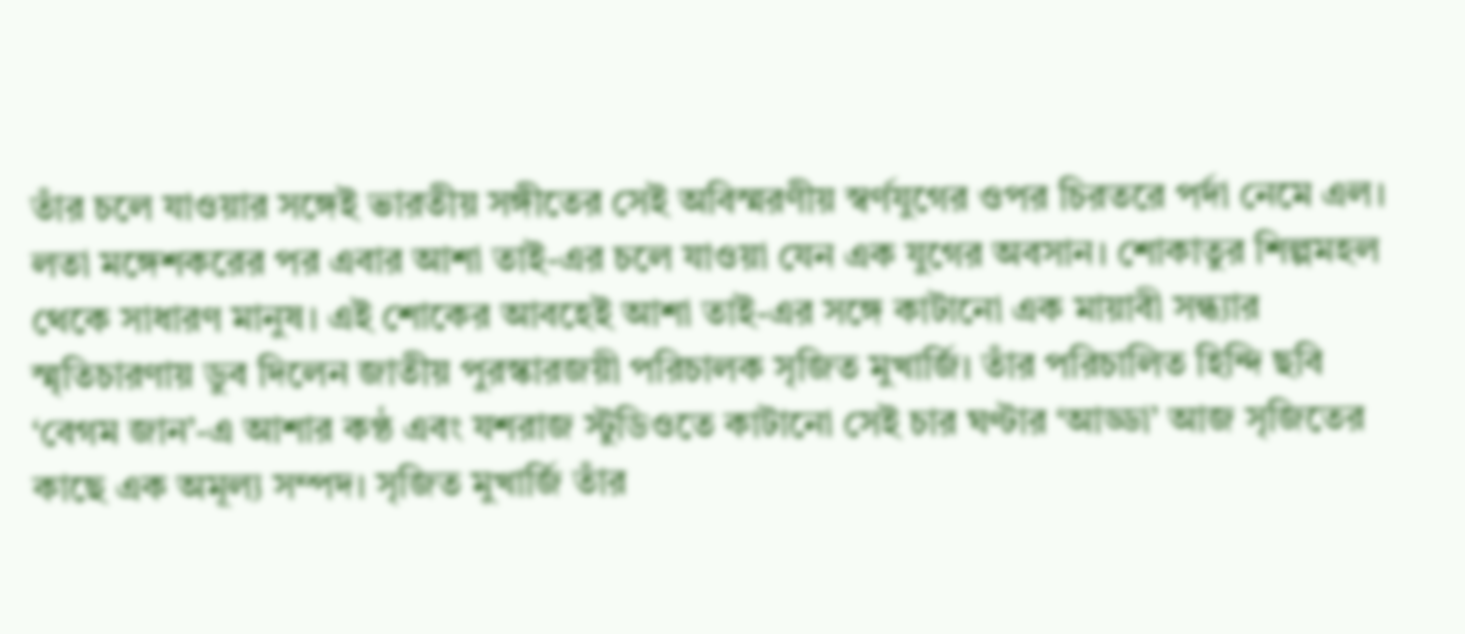তাঁর চলে যাওয়ার সঙ্গেই ভারতীয় সঙ্গীতের সেই অবিস্মরণীয় স্বর্ণযুগের ওপর চিরতরে পর্দা নেমে এল।
লতা মঙ্গেশকরের পর এবার আশা তাই-এর চলে যাওয়া যেন এক যুগের অবসান। শোকাতুর শিল্পমহল থেকে সাধারণ মানুষ। এই শোকের আবহেই আশা তাই-এর সঙ্গে কাটানো এক মায়াবী সন্ধ্যার স্মৃতিচারণায় ডুব দিলেন জাতীয় পুরস্কারজয়ী পরিচালক সৃজিত মুখার্জি। তাঁর পরিচালিত হিন্দি ছবি ‘বেগম জান’-এ আশার কণ্ঠ এবং যশরাজ স্টুডিওতে কাটানো সেই চার ঘণ্টার ‘আড্ডা’ আজ সৃজিতের কাছে এক অমূল্য সম্পদ। সৃজিত মুখার্জি তাঁর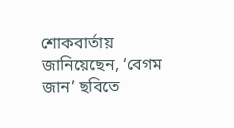শোকবার্তায় জানিয়েছেন, ‘বেগম জান’ ছবিতে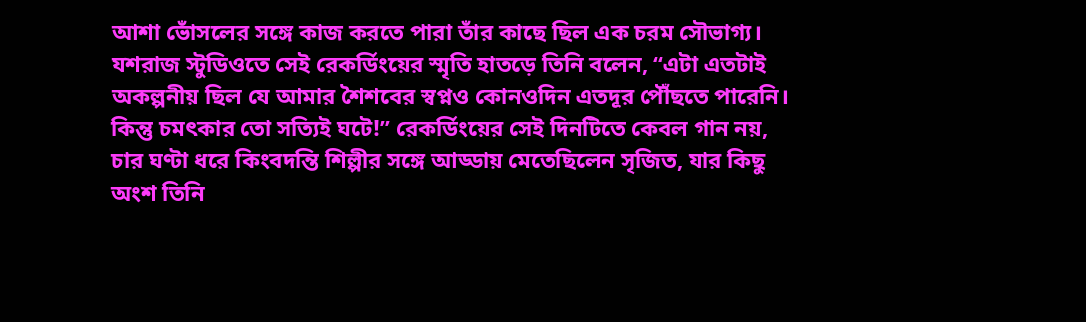আশা ভোঁসলের সঙ্গে কাজ করতে পারা তাঁর কাছে ছিল এক চরম সৌভাগ্য। যশরাজ স্টুডিওতে সেই রেকর্ডিংয়ের স্মৃতি হাতড়ে তিনি বলেন, “এটা এতটাই অকল্পনীয় ছিল যে আমার শৈশবের স্বপ্নও কোনওদিন এতদূর পৌঁছতে পারেনি। কিন্তু চমৎকার তো সত্যিই ঘটে!” রেকর্ডিংয়ের সেই দিনটিতে কেবল গান নয়, চার ঘণ্টা ধরে কিংবদন্তি শিল্পীর সঙ্গে আড্ডায় মেতেছিলেন সৃজিত, যার কিছু অংশ তিনি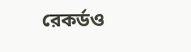রেকর্ডও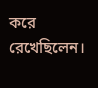করে রেখেছিলেন।